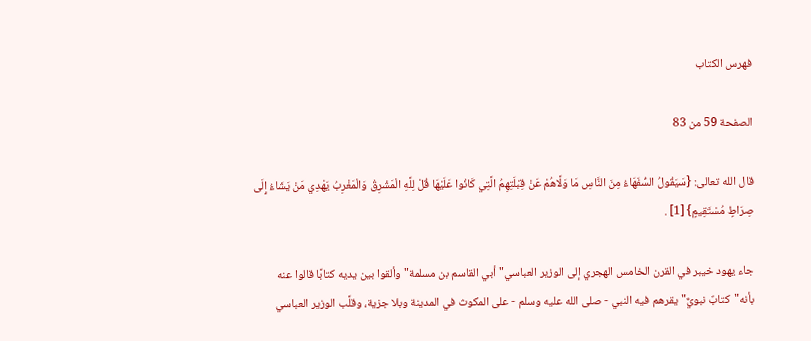فهرس الكتاب

الصفحة 59 من 83

قال الله تعالى: {سَيَقُولُ السُّفَهَاءُ مِنَ النَّاسِ مَا وَلَّاهُمْ عَنْ قِبْلَتِهِمُ الَّتِي كَانُوا عَلَيْهَا قُلْ لِلَّهِ الْمَشْرِقُ وَالْمَغْرِبُ يَهْدِي مَنْ يَشَاءُ إِلَى صِرَاطٍ مُسْتَقِيمٍ} [1] .

جاء يهود خيبر في القرن الخامس الهجري إلى الوزير العباسي"أبي القاسم بن مسلمة"وألقوا بين يديه كتابًا قالوا عنه بأنه"كتابٌ نبويٌّ"يقرهم فيه النبي - صلى الله عليه وسلم - على المكوث في المدينة وبلا جزية، وقلَّب الوزير العباسي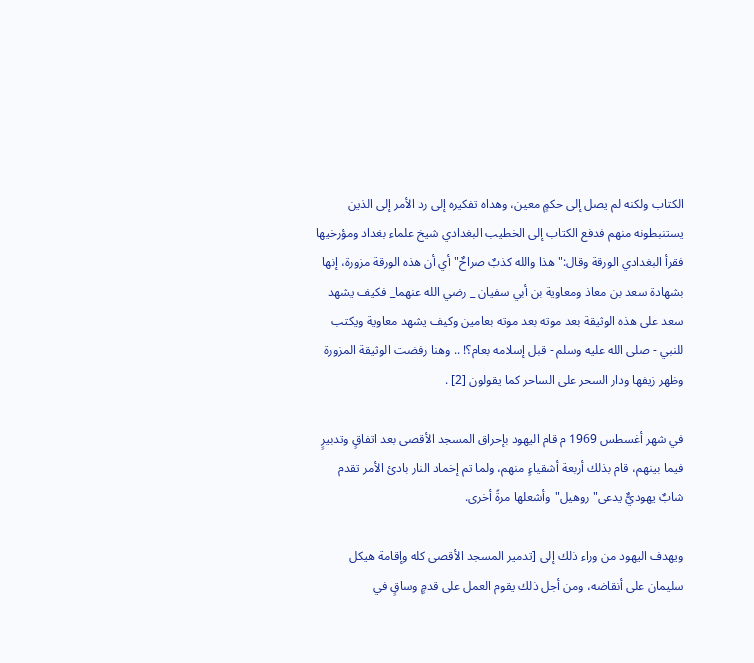الكتاب ولكنه لم يصل إلى حكمٍ معين، وهداه تفكيره إلى رد الأمر إلى الذين يستنبطونه منهم فدفع الكتاب إلى الخطيب البغدادي شيخ علماء بغداد ومؤرخيها فقرأ البغدادي الورقة وقال:"هذا والله كذبٌ صراحٌ"أي أن هذه الورقة مزورة، إنها بشهادة سعد بن معاذ ومعاوية بن أبي سفيان _ رضي الله عنهما_ فكيف يشهد سعد على هذه الوثيقة بعد موته بعد موته بعامين وكيف يشهد معاوية ويكتب للنبي - صلى الله عليه وسلم - قبل إسلامه بعام؟! .. وهنا رفضت الوثيقة المزورة وظهر زيفها ودار السحر على الساحر كما يقولون [2] .

في شهر أغسطس 1969 م قام اليهود بإحراق المسجد الأقصى بعد اتفاقٍ وتدبيرٍ فيما بينهم، قام بذلك أربعة أشقياءٍ منهم، ولما تم إخماد النار بادئ الأمر تقدم شابٌ يهوديٌّ يدعى"روهيل"وأشعلها مرةً أخرى.

ويهدف اليهود من وراء ذلك إلى [تدمير المسجد الأقصى كله وإقامة هيكل سليمان على أنقاضه، ومن أجل ذلك يقوم العمل على قدمٍ وساقٍ في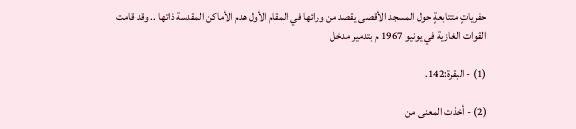حفرياتٍ متتابعةٍ حول المسجد الأقصى يقصد من ورائها في المقام الأول هدم الأماكن المقدسة ذاتها .. وقد قامت القوات الغازية في يونيو 1967 م بتدمير مدخل

(1) - البقرة:142.

(2) - أخذت المعنى من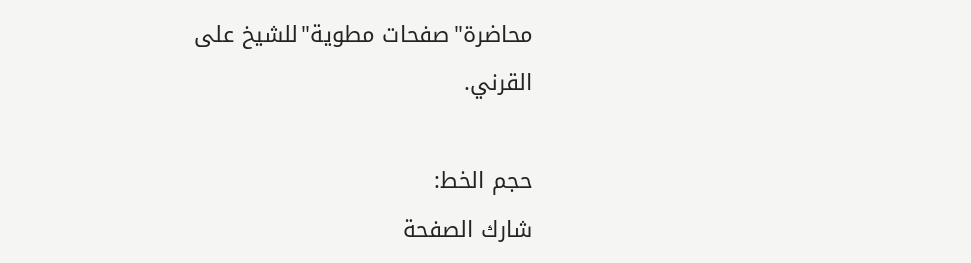محاضرة"صفحات مطوية"للشيخ على القرني.

حجم الخط:
شارك الصفحة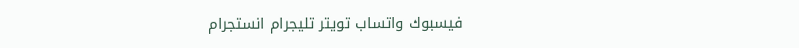فيسبوك واتساب تويتر تليجرام انستجرام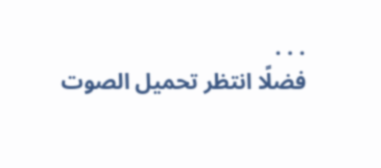. . .
فضلًا انتظر تحميل الصوت